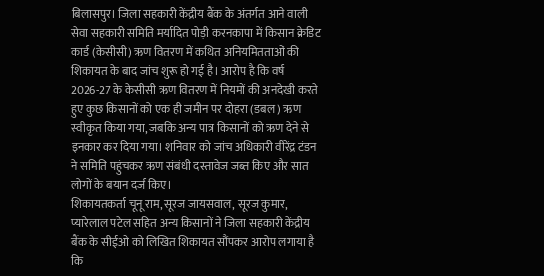बिलासपुर। जिला सहकारी केंद्रीय बैंक के अंतर्गत आने वाली सेवा सहकारी समिति मर्यादित पोड़ी करनकापा में किसान क्रेडिट कार्ड (केसीसी) ऋण वितरण में कथित अनियमितताओं की शिकायत के बाद जांच शुरू हो गई है। आरोप है कि वर्ष 2026-27 के केसीसी ऋण वितरण में नियमों की अनदेखी करते हुए कुछ किसानों को एक ही जमीन पर दोहरा (डबल) ऋण स्वीकृत किया गया, जबकि अन्य पात्र किसानों को ऋण देने से इनकार कर दिया गया। शनिवार को जांच अधिकारी वीरेंद्र टंडन ने समिति पहुंचकर ऋण संबंधी दस्तावेज जब्त किए और सात लोगों के बयान दर्ज किए।
शिकायतकर्ता चूनू राम, सूरज जायसवाल, सूरज कुमार, प्यारेलाल पटेल सहित अन्य किसानों ने जिला सहकारी केंद्रीय बैंक के सीईओ को लिखित शिकायत सौंपकर आरोप लगाया है कि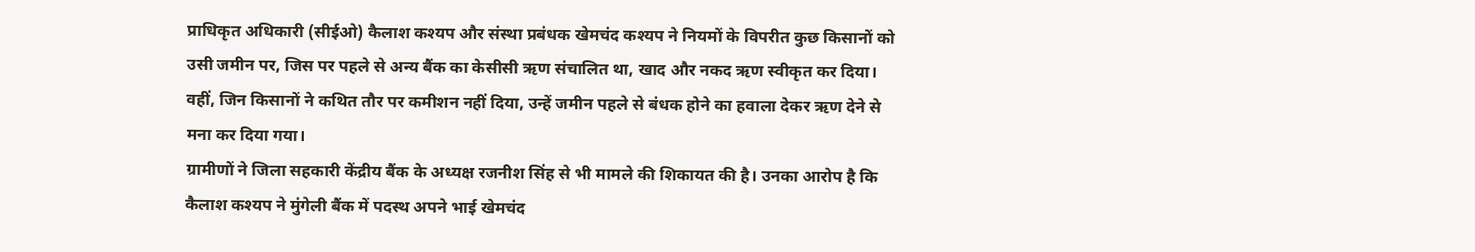प्राधिकृत अधिकारी (सीईओ) कैलाश कश्यप और संस्था प्रबंधक खेमचंद कश्यप ने नियमों के विपरीत कुछ किसानों को उसी जमीन पर, जिस पर पहले से अन्य बैंक का केसीसी ऋण संचालित था, खाद और नकद ऋण स्वीकृत कर दिया। वहीं, जिन किसानों ने कथित तौर पर कमीशन नहीं दिया, उन्हें जमीन पहले से बंधक होने का हवाला देकर ऋण देने से मना कर दिया गया।
ग्रामीणों ने जिला सहकारी केंद्रीय बैंक के अध्यक्ष रजनीश सिंह से भी मामले की शिकायत की है। उनका आरोप है कि कैलाश कश्यप ने मुंगेली बैंक में पदस्थ अपने भाई खेमचंद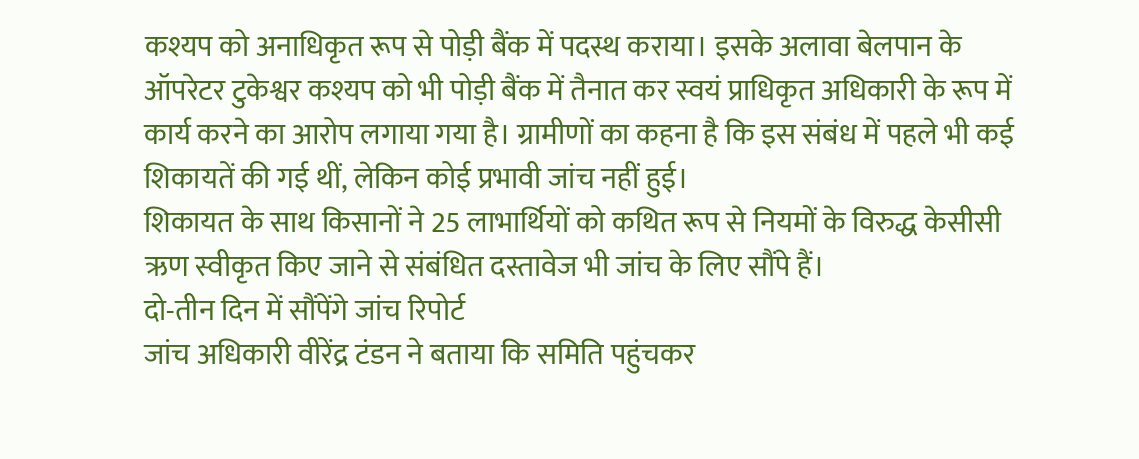कश्यप को अनाधिकृत रूप से पोड़ी बैंक में पदस्थ कराया। इसके अलावा बेलपान के ऑपरेटर टुकेश्वर कश्यप को भी पोड़ी बैंक में तैनात कर स्वयं प्राधिकृत अधिकारी के रूप में कार्य करने का आरोप लगाया गया है। ग्रामीणों का कहना है कि इस संबंध में पहले भी कई शिकायतें की गई थीं, लेकिन कोई प्रभावी जांच नहीं हुई।
शिकायत के साथ किसानों ने 25 लाभार्थियों को कथित रूप से नियमों के विरुद्ध केसीसी ऋण स्वीकृत किए जाने से संबंधित दस्तावेज भी जांच के लिए सौंपे हैं।
दो-तीन दिन में सौंपेंगे जांच रिपोर्ट
जांच अधिकारी वीरेंद्र टंडन ने बताया कि समिति पहुंचकर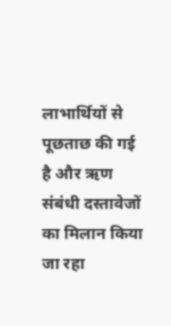लाभार्थियों से पूछताछ की गई है और ऋण संबंधी दस्तावेजों का मिलान किया जा रहा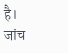है। जांच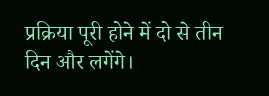प्रक्रिया पूरी होने में दो से तीन दिन और लगेंगे।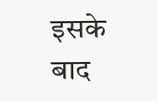इसके बाद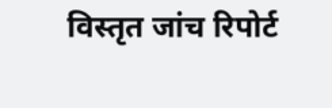विस्तृत जांच रिपोर्ट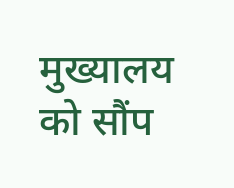मुख्यालय को सौंप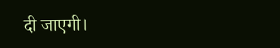दी जाएगी।